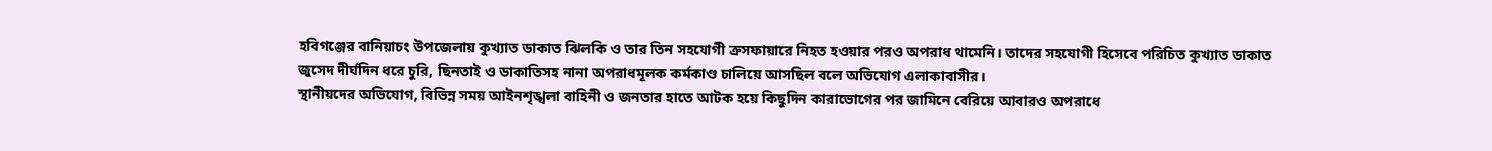হবিগঞ্জের বানিয়াচং উপজেলায় কুখ্যাত ডাকাত ঝিলকি ও তার তিন সহযোগী ক্রসফায়ারে নিহত হওয়ার পরও অপরাধ থামেনি। তাদের সহযোগী হিসেবে পরিচিত কুখ্যাত ডাকাত জুসেদ দীর্ঘদিন ধরে চুরি, ছিনতাই ও ডাকাতিসহ নানা অপরাধমূলক কর্মকাণ্ড চালিয়ে আসছিল বলে অভিযোগ এলাকাবাসীর।
স্থানীয়দের অভিযোগ, বিভিন্ন সময় আইনশৃঙ্খলা বাহিনী ও জনতার হাতে আটক হয়ে কিছুদিন কারাভোগের পর জামিনে বেরিয়ে আবারও অপরাধে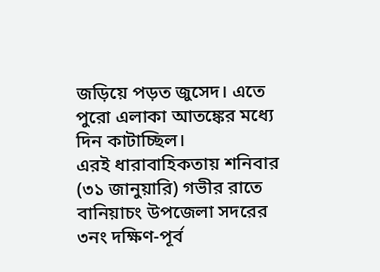জড়িয়ে পড়ত জুসেদ। এতে পুরো এলাকা আতঙ্কের মধ্যে দিন কাটাচ্ছিল।
এরই ধারাবাহিকতায় শনিবার (৩১ জানুয়ারি) গভীর রাতে বানিয়াচং উপজেলা সদরের ৩নং দক্ষিণ-পূর্ব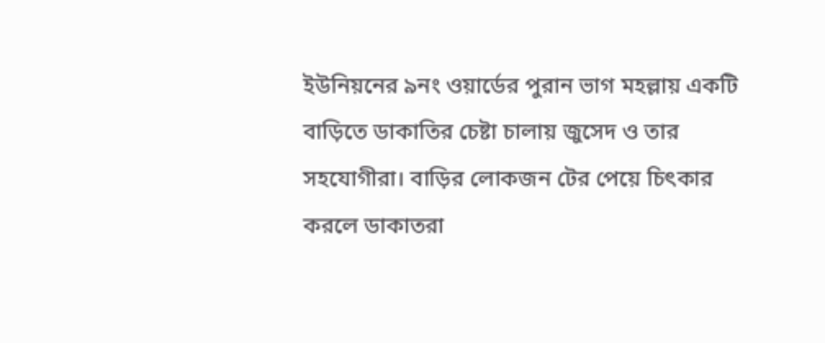ইউনিয়নের ৯নং ওয়ার্ডের পুরান ভাগ মহল্লায় একটি বাড়িতে ডাকাতির চেষ্টা চালায় জুসেদ ও তার সহযোগীরা। বাড়ির লোকজন টের পেয়ে চিৎকার করলে ডাকাতরা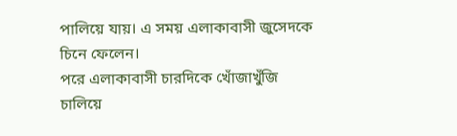পালিয়ে যায়। এ সময় এলাকাবাসী জুসেদকে চিনে ফেলেন।
পরে এলাকাবাসী চারদিকে খোঁজাখুঁজি চালিয়ে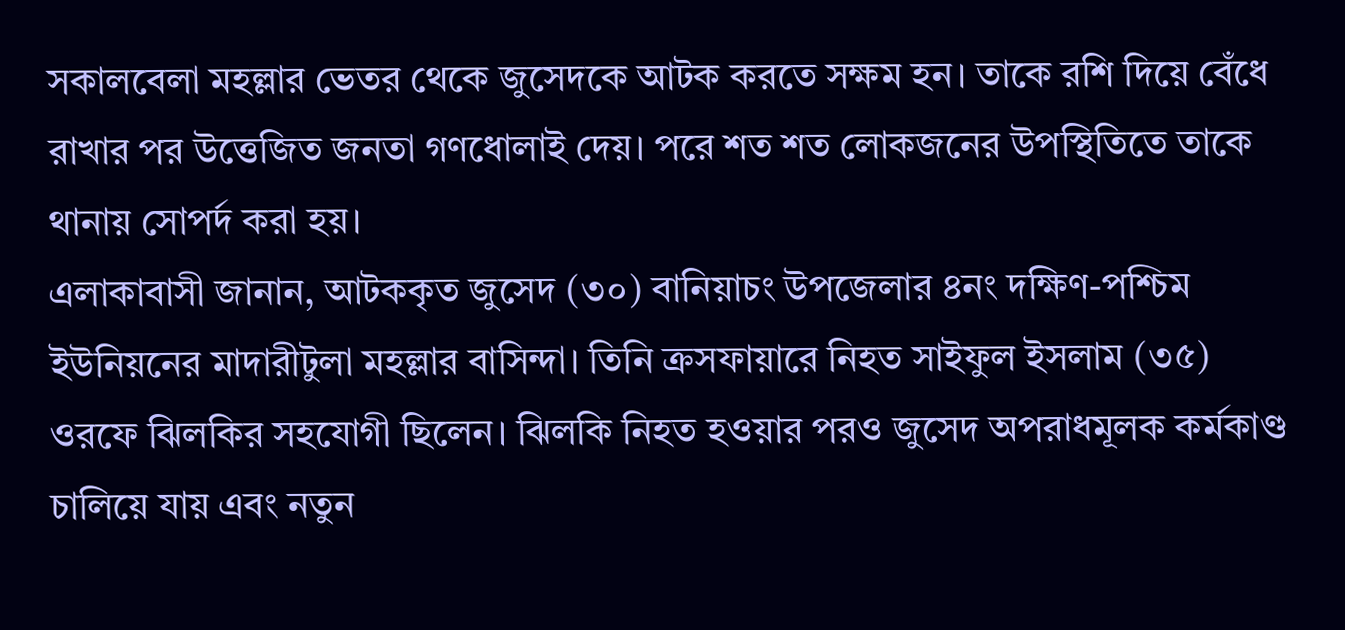সকালবেলা মহল্লার ভেতর থেকে জুসেদকে আটক করতে সক্ষম হন। তাকে রশি দিয়ে বেঁধে রাখার পর উত্তেজিত জনতা গণধোলাই দেয়। পরে শত শত লোকজনের উপস্থিতিতে তাকে থানায় সোপর্দ করা হয়।
এলাকাবাসী জানান, আটককৃত জুসেদ (৩০) বানিয়াচং উপজেলার ৪নং দক্ষিণ-পশ্চিম ইউনিয়নের মাদারীটুলা মহল্লার বাসিন্দা। তিনি ক্রসফায়ারে নিহত সাইফুল ইসলাম (৩৫) ওরফে ঝিলকির সহযোগী ছিলেন। ঝিলকি নিহত হওয়ার পরও জুসেদ অপরাধমূলক কর্মকাণ্ড চালিয়ে যায় এবং নতুন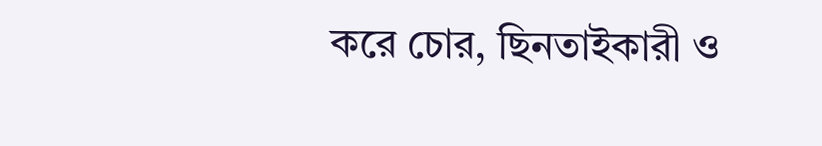করে চোর, ছিনতাইকারী ও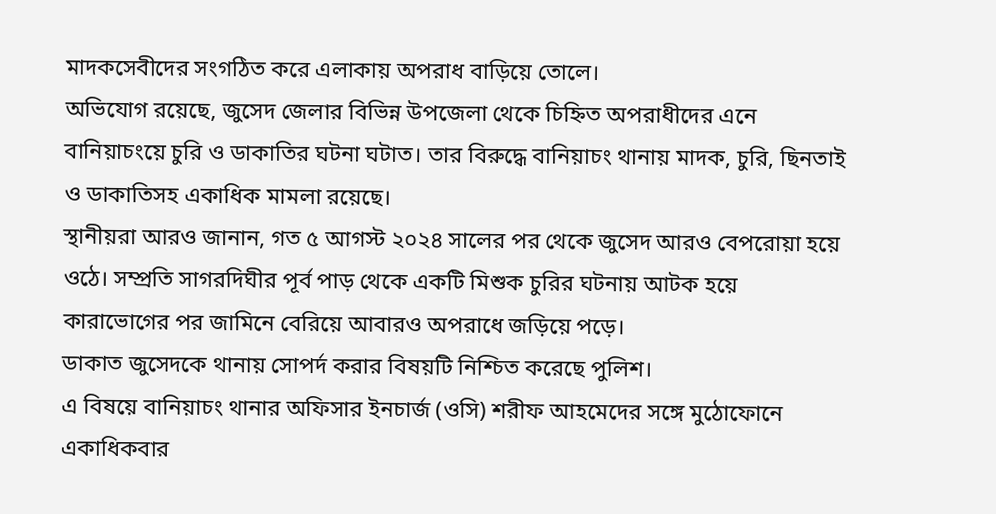মাদকসেবীদের সংগঠিত করে এলাকায় অপরাধ বাড়িয়ে তোলে।
অভিযোগ রয়েছে, জুসেদ জেলার বিভিন্ন উপজেলা থেকে চিহ্নিত অপরাধীদের এনে বানিয়াচংয়ে চুরি ও ডাকাতির ঘটনা ঘটাত। তার বিরুদ্ধে বানিয়াচং থানায় মাদক, চুরি, ছিনতাই ও ডাকাতিসহ একাধিক মামলা রয়েছে।
স্থানীয়রা আরও জানান, গত ৫ আগস্ট ২০২৪ সালের পর থেকে জুসেদ আরও বেপরোয়া হয়ে ওঠে। সম্প্রতি সাগরদিঘীর পূর্ব পাড় থেকে একটি মিশুক চুরির ঘটনায় আটক হয়ে কারাভোগের পর জামিনে বেরিয়ে আবারও অপরাধে জড়িয়ে পড়ে।
ডাকাত জুসেদকে থানায় সোপর্দ করার বিষয়টি নিশ্চিত করেছে পুলিশ।
এ বিষয়ে বানিয়াচং থানার অফিসার ইনচার্জ (ওসি) শরীফ আহমেদের সঙ্গে মুঠোফোনে একাধিকবার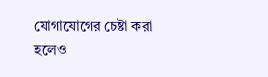যোগাযোগের চেষ্টা করা হলেও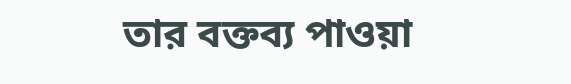তার বক্তব্য পাওয়া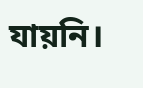যায়নি।